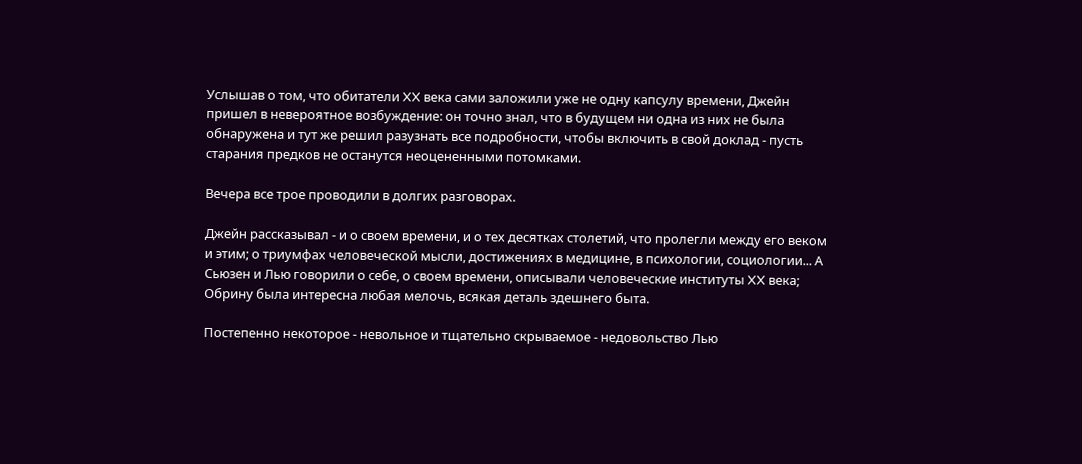Услышав о том, что обитатели XX века сами заложили уже не одну капсулу времени, Джейн пришел в невероятное возбуждение: он точно знал, что в будущем ни одна из них не была обнаружена и тут же решил разузнать все подробности, чтобы включить в свой доклад - пусть старания предков не останутся неоцененными потомками.

Вечера все трое проводили в долгих разговорах.

Джейн рассказывал - и о своем времени, и о тех десятках столетий, что пролегли между его веком и этим; о триумфах человеческой мысли, достижениях в медицине, в психологии, социологии... А Сьюзен и Лью говорили о себе, о своем времени, описывали человеческие институты XX века; Обрину была интересна любая мелочь, всякая деталь здешнего быта.

Постепенно некоторое - невольное и тщательно скрываемое - недовольство Лью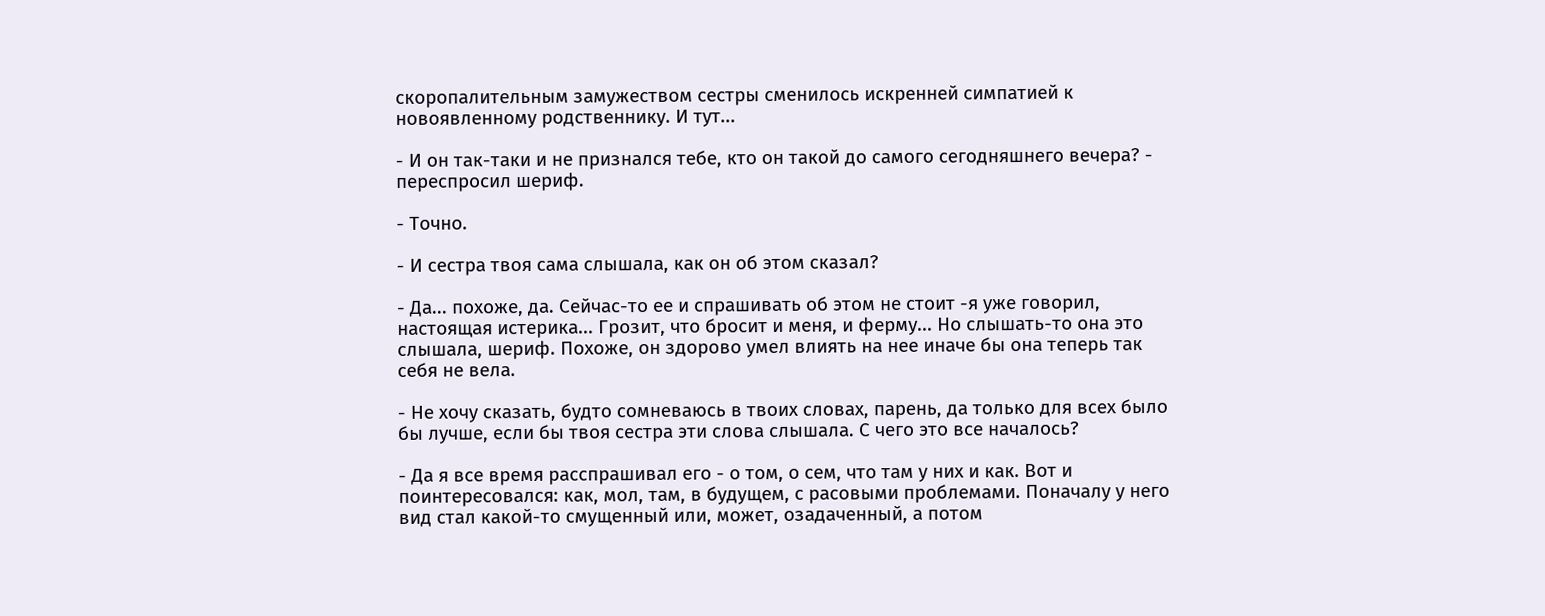скоропалительным замужеством сестры сменилось искренней симпатией к новоявленному родственнику. И тут...

- И он так-таки и не признался тебе, кто он такой до самого сегодняшнего вечера? - переспросил шериф.

- Точно.

- И сестра твоя сама слышала, как он об этом сказал?

- Да... похоже, да. Сейчас-то ее и спрашивать об этом не стоит -я уже говорил, настоящая истерика... Грозит, что бросит и меня, и ферму... Но слышать-то она это слышала, шериф. Похоже, он здорово умел влиять на нее иначе бы она теперь так себя не вела.

- Не хочу сказать, будто сомневаюсь в твоих словах, парень, да только для всех было бы лучше, если бы твоя сестра эти слова слышала. С чего это все началось?

- Да я все время расспрашивал его - о том, о сем, что там у них и как. Вот и поинтересовался: как, мол, там, в будущем, с расовыми проблемами. Поначалу у него вид стал какой-то смущенный или, может, озадаченный, а потом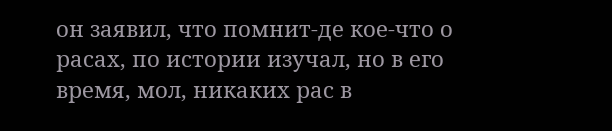он заявил, что помнит-де кое-что о расах, по истории изучал, но в его время, мол, никаких рас в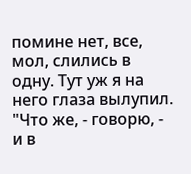помине нет, все, мол, слились в одну. Тут уж я на него глаза вылупил. "Что же, - говорю, - и в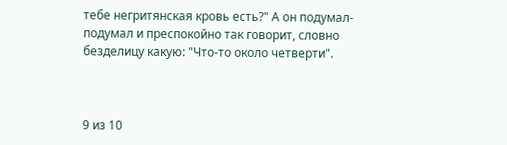тебе негритянская кровь есть?" А он подумал-подумал и преспокойно так говорит, словно безделицу какую: "Что-то около четверти".



9 из 10